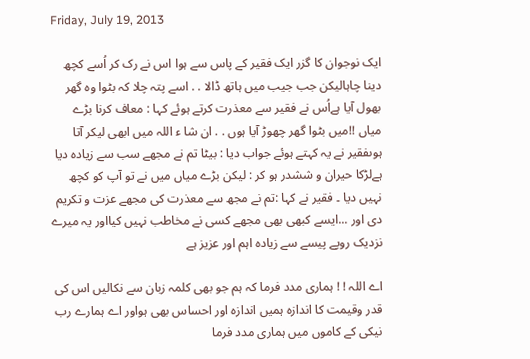Friday, July 19, 2013

ایک نوجوان کا گزر ایک فقیر کے پاس سے ہوا اس نے رک کر اُسے کچھ دینا چاہالیکن جب جیب میں ہاتھ ڈالا . . اسے پتہ چلا کہ بٹوا وہ گھر بھول آیا ہےاُس نے فقیر سے معذرت کرتے ہوئے کہا : معاف کرنا بڑے میاں !!میں بٹوا گھر چھوڑ آیا ہوں . . ان شا ء اللہ میں ابھی لیکر آتا ہوںفقیر نے یہ کہتے ہوئے جواب دیا : بیٹا تم نے مجھے سب سے زیادہ دیا ہےلڑکا حیران و ششدر ہو کر : لیکن بڑے میاں میں نے تو آپ کو کچھ نہیں دیا ۔ فقیر نے کہا :تم نے مجھ سے معذرت کی مجھے عزت و تکریم دی اور ...ایسے کبھی بھی مجھے کسی نے مخاطب نہیں کیااور یہ میرے نزدیک روپے پیسے سے زیادہ اہم اور عزیز ہے

اے اللہ ! ! ہماری مدد فرما کہ ہم جو بھی کلمہ زبان سے نکالیں اس کی قدر وقیمت کا اندازہ ہمیں اندازہ اور احساس بھی ہواور اے ہمارے رب نیکی کے کاموں میں ہماری مدد فرما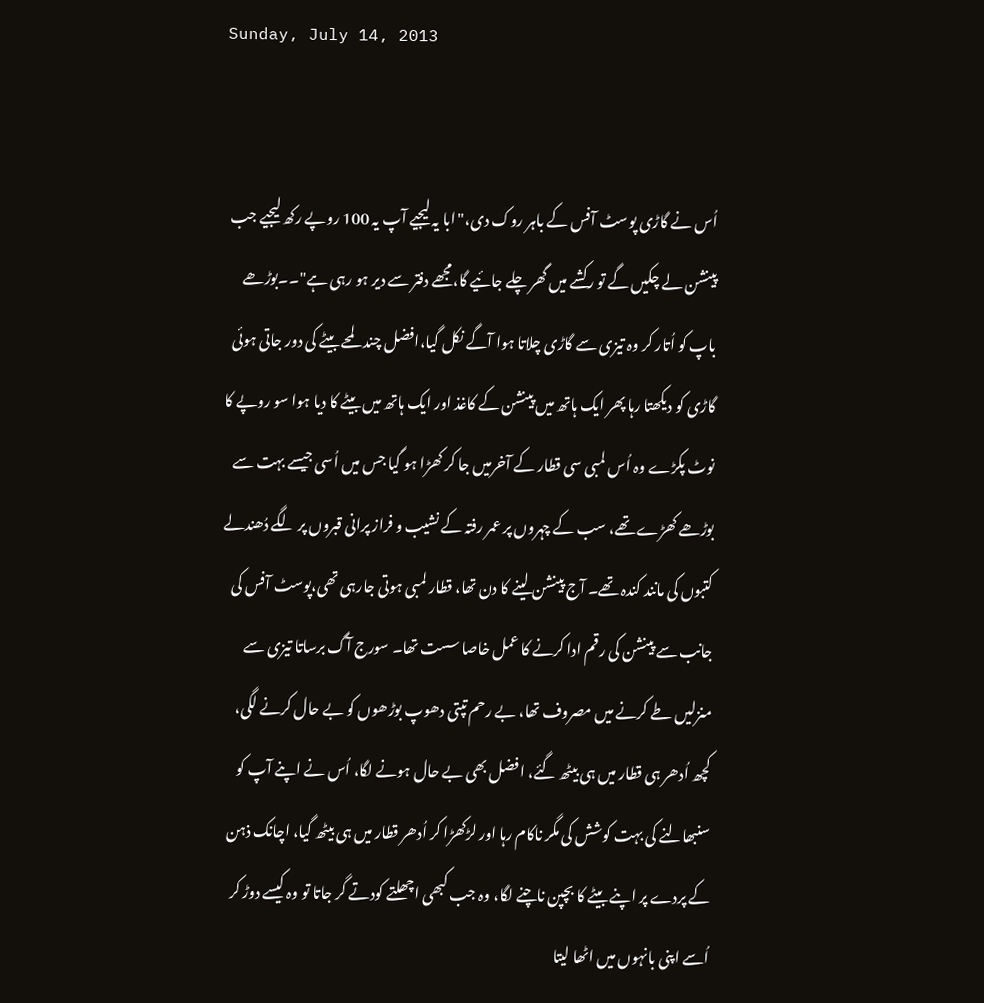Sunday, July 14, 2013


اُس نے گاڑی پوسٹ آفس کے باہر روک دی،"ابا یہ لیجیے آپ یہ 100 روپے رکھ لیجیے جب پینشن لے چکیں گے تو رکشے میں گھر چلے جائیے گا،مجھے دفتر سے دیر ہو رہی ہے"۔۔بوڑھے باپ کو اُتار کر وہ تیزی سے گاڑی چلاتا ہوا آگے نکل گیا،افضل چند لمحے بیٹے کی دور جاتی ہوئی گاڑی کو دیکھتا رہا پھر ایک ہاتھ میں پینشن کے کاغذ اور ایک ہاتھ میں بیٹے کا دیا ہوا سو روپے کا نوٹ پکڑے وہ اُس لمبی سی قطار کے آخرمیں جا کر کھڑا ہو گیا جس میں اُسی جیسے بہت سے بوڑھے کھڑے تھے، سب کے چہروں پر عمر رفتہ کے نشیب و فراز پرانی قبروں پر لگے دُھندلے کتبوں کی مانند کندہ تھے۔ آج پینشن لینے کا دن تھا، قطار لمبی ہوتی جارہی تھی،پوسٹ آفس کی جانب سے پینشن کی رقم ادا کرنے کا عمل خاصا سست تھا۔ سورج آگ برساتا تیزی سے منزلیں طے کرنے میں مصروف تھا، بے رحم تپتی دھوپ بوڑھوں کو بے حال کرنے لگی، کچھ اُدھر ہی قطار میں ہی بیٹھ گئے، افضل بھی بے حال ہونے لگا، اُس نے اپنے آپ کو سنبھالنے کی بہت کوشش کی مگر ناکام رہا اور لڑکھڑا کر اُدھر قطار میں ہی بیٹھ گیا، اچانک ذہن کے پردے پر اپنے بیٹے کا بچپن ناچنے لگا، وہ جب کبھی اچھلتے کودتے گر جاتا تو وہ کیسے دوڑ کر اُسے اپنی بانہوں میں اٹھا لیتا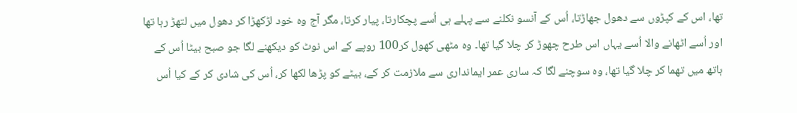تھا، اس کے کپڑوں سے دھول جھاڑتا، اُس کے آنسو نکلنے سے پہلے ہی اُسے پچکارتا، پیار کرتا، مگر آج وہ خود لڑکھڑا کر دھول میں لتھڑ رہا تھا اور اُسے اٹھانے والا اُسے یہاں اس طرح چھوڑ کر چلا گیا تھا۔ وہ مٹھی کھول کر100 روپے کے اس نوٹ کو دیکھنے لگا جو صبح بیٹا اُس کے ہاتھ میں تھما کر چلا گیا تھا، وہ سوچنے لگا کہ ساری عمر ایمانداری سے ملازمت کر کے، بیٹے کو پڑھا لکھا کر، اُس کی شادی کر کے کیا اُس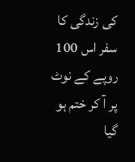کی زندگی کا سفر اس 100 روپے کے نوٹ پر آ کر ختم ہو گیا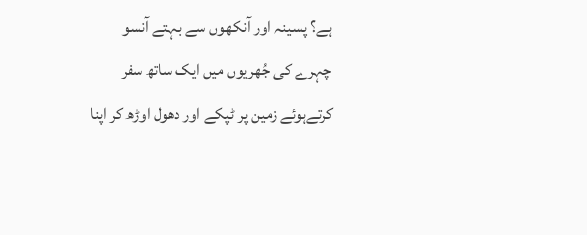ہے؟ پسینہ اور آنکھوں سے بہتے آنسو چہرے کی جُھریوں میں ایک ساتھ سفر کرتےہوئے زمین پر ٹپکے اور دھول اوڑھ کر اپنا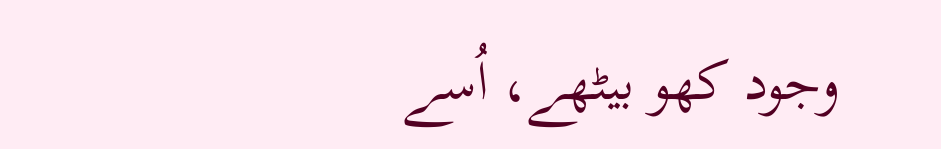وجود کھو بیٹھے، اُسے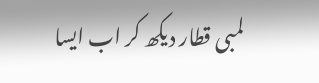لمبی قطار دیکھ کر اب ایسا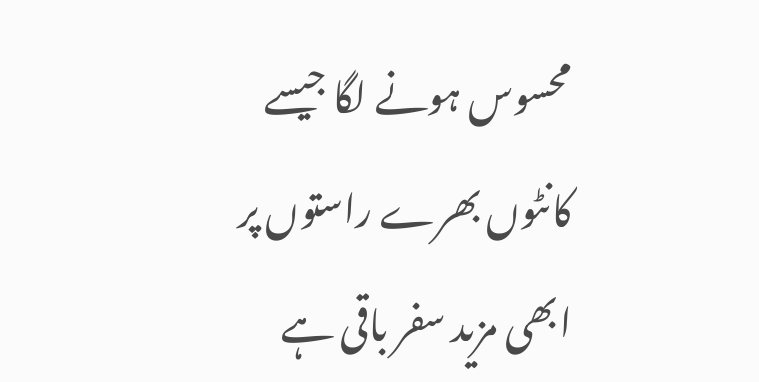محسوس ہونے لگا جیسے کانٹوں بھرے راستوں پر ابھی مزید سفر باقی ہے